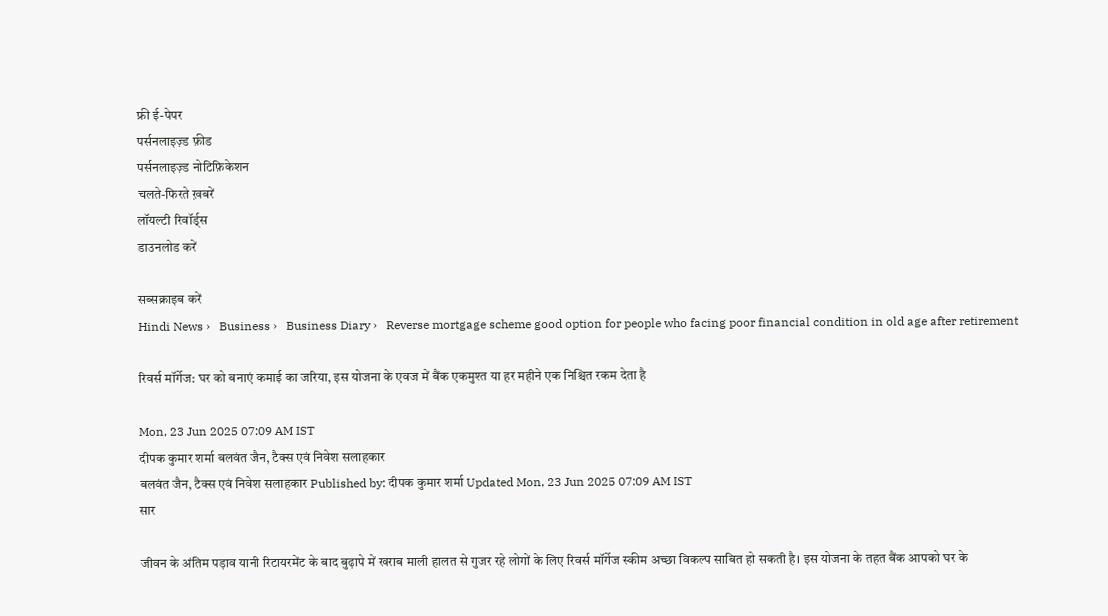फ्री ई-पेपर
पर्सनलाइज़्ड फ़ीड
पर्सनलाइज़्ड नोटिफ़िकेशन
चलते-फिरते ख़बरें
लॉयल्टी रिवॉर्ड्स
डाउनलोड करें

सब्सक्राइब करें
Hindi News ›   Business ›   Business Diary ›   Reverse mortgage scheme good option for people who facing poor financial condition in old age after retirement

रिवर्स मॉर्गेज: घर को बनाएं कमाई का जरिया, इस योजना के एवज में बैंक एकमुश्त या हर महीने एक निश्चित रकम देता है

Mon, 23 Jun 2025 07:09 AM IST
दीपक कुमार शर्मा बलवंत जैन, टैक्स एवं निवेश सलाहकार
बलवंत जैन, टैक्स एवं निवेश सलाहकार Published by: दीपक कुमार शर्मा Updated Mon, 23 Jun 2025 07:09 AM IST
सार

जीवन के अंतिम पड़ाव यानी रिटायरमेंट के बाद बुढ़ापे में खराब माली हालत से गुजर रहे लोगों के लिए रिवर्स मॉर्गेज स्कीम अच्छा विकल्प साबित हो सकती है। इस योजना के तहत बैंक आपको घर के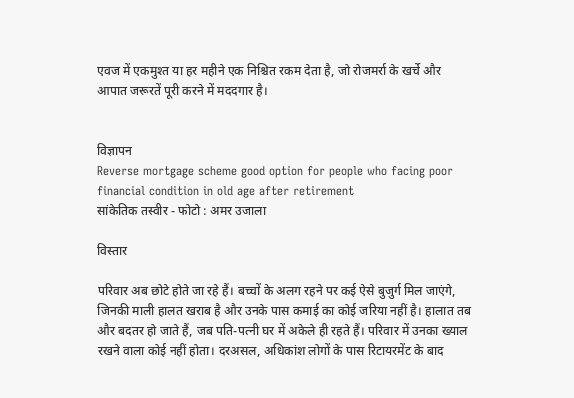एवज में एकमुश्त या हर महीने एक निश्चित रकम देता है, जो रोजमर्रा के खर्चे और आपात जरूरतें पूरी करने में मददगार है।


विज्ञापन
Reverse mortgage scheme good option for people who facing poor financial condition in old age after retirement
सांकेतिक तस्वीर - फोटो : अमर उजाला

विस्तार

परिवार अब छोटे होते जा रहे हैं। बच्चों के अलग रहने पर कई ऐसे बुजुर्ग मिल जाएंगे, जिनकी माली हालत खराब है और उनके पास कमाई का कोई जरिया नहीं है। हालात तब और बदतर हो जाते हैं, जब पति-पत्नी घर में अकेले ही रहते हैं। परिवार में उनका ख्याल रखने वाला कोई नहीं होता। दरअसल, अधिकांश लोगों के पास रिटायरमेंट के बाद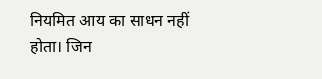नियमित आय का साधन नहीं होता। जिन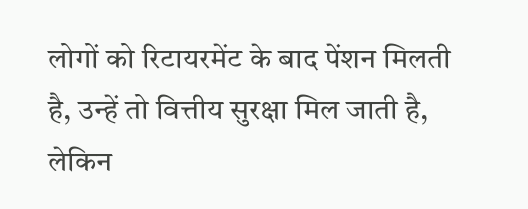लोगों को रिटायरमेंट के बाद पेंशन मिलती है, उन्हें तो वित्तीय सुरक्षा मिल जाती है, लेकिन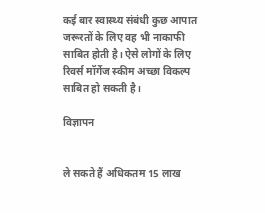कई बार स्वास्थ्य संबंधी कुछ आपात जरूरतों के लिए वह भी नाकाफी साबित होती है। ऐसे लोगों के लिए रिवर्स मॉर्गेज स्कीम अच्छा विकल्प साबित हो सकती है।

विज्ञापन


ले सकते हैं अधिकतम 15 लाख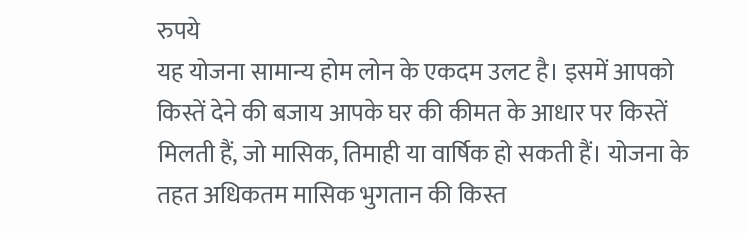रुपये
यह योजना सामान्य होम लोन के एकदम उलट है। इसमें आपको किस्तें देने की बजाय आपके घर की कीमत के आधार पर किस्तें मिलती हैं, जो मासिक, तिमाही या वार्षिक हो सकती हैं। योजना के तहत अधिकतम मासिक भुगतान की किस्त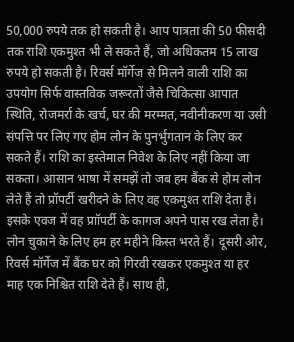50,000 रुपये तक हो सकती है। आप पात्रता की 50 फीसदी तक राशि एकमुश्त भी ले सकते हैं, जो अधिकतम 15 लाख रुपये हो सकती है। रिवर्स मॉर्गेज से मिलने वाली राशि का उपयोग सिर्फ वास्तविक जरूरतों जैसे चिकित्सा आपात स्थिति, रोजमर्रा के खर्च, घर की मरम्मत, नवीनीकरण या उसी संपत्ति पर लिए गए होम लोन के पुनर्भुगतान के लिए कर सकते हैं। राशि का इस्तेमाल निवेश के लिए नहीं किया जा सकता। आसान भाषा में समझें तो जब हम बैंक से होम लोन लेते हैं तो प्रॉपर्टी खरीदने के लिए वह एकमुश्त राशि देता है। इसके एवज में वह प्राॉपर्टी के कागज अपने पास रख लेता है। लोन चुकाने के लिए हम हर महीने किस्त भरते हैं। दूसरी ओर, रिवर्स मॉर्गेज में बैंक घर को गिरवी रखकर एकमुश्त या हर माह एक निश्चित राशि देते हैं। साथ ही,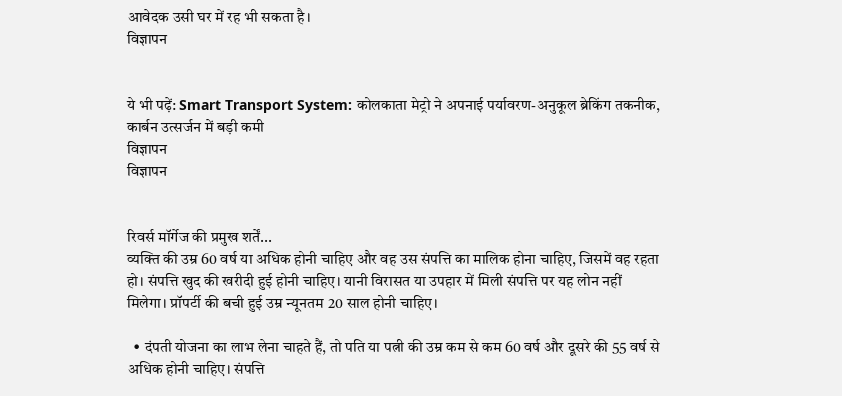आवेदक उसी घर में रह भी सकता है।
विज्ञापन


ये भी पढ़ें: Smart Transport System: कोलकाता मेट्रो ने अपनाई पर्यावरण-अनुकूल ब्रेकिंग तकनीक, कार्बन उत्सर्जन में बड़ी कमी
विज्ञापन
विज्ञापन


रिवर्स मॉर्गेज की प्रमुख शर्तें...
व्यक्ति की उम्र 60 वर्ष या अधिक होनी चाहिए और वह उस संपत्ति का मालिक होना चाहिए, जिसमें वह रहता हो। संपत्ति खुद की खरीदी हुई होनी चाहिए। यानी विरासत या उपहार में मिली संपत्ति पर यह लोन नहीं मिलेगा। प्रॉपर्टी की बची हुई उम्र न्यूनतम 20 साल होनी चाहिए।

  • दंपती योजना का लाभ लेना चाहते हैं, तो पति या पत्नी की उम्र कम से कम 60 वर्ष और दूसरे की 55 वर्ष से अधिक होनी चाहिए। संपत्ति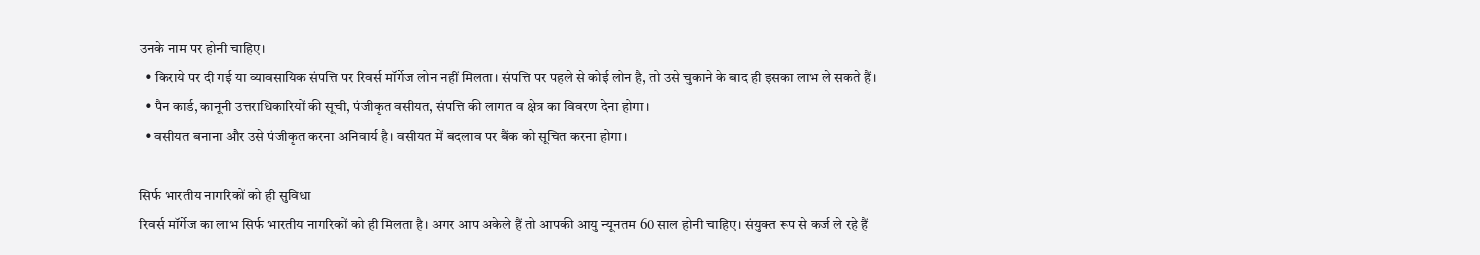उनके नाम पर होनी चाहिए।
  • किराये पर दी गई या व्यावसायिक संपत्ति पर रिवर्स मॉर्गेज लोन नहीं मिलता। संपत्ति पर पहले से कोई लोन है, तो उसे चुकाने के बाद ही इसका लाभ ले सकते हैं।
  • पैन कार्ड, कानूनी उत्तराधिकारियों की सूची, पंजीकृत वसीयत, संपत्ति की लागत व क्षेत्र का विवरण देना होगा।
  • वसीयत बनाना और उसे पंजीकृत करना अनिवार्य है। वसीयत में बदलाव पर बैंक को सूचित करना होगा।

सिर्फ भारतीय नागरिकों को ही सुविधा
रिवर्स मॉर्गेज का लाभ सिर्फ भारतीय नागरिकों को ही मिलता है। अगर आप अकेले हैं तो आपकी आयु न्यूनतम 60 साल होनी चाहिए। संयुक्त रूप से कर्ज ले रहे हैं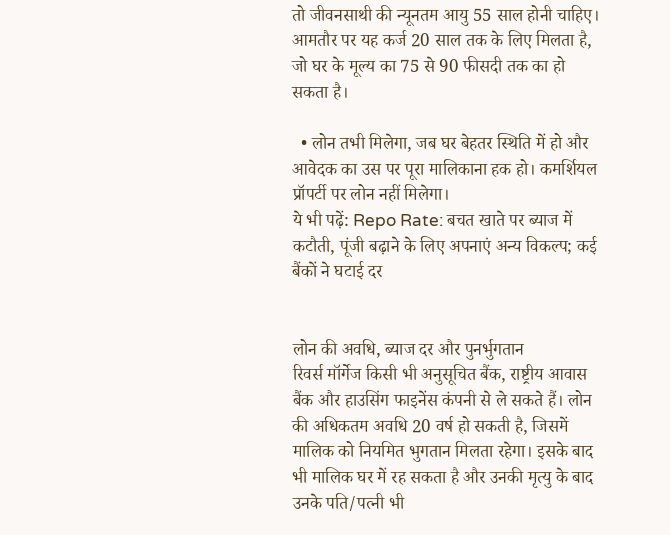तो जीवनसाथी की न्यूनतम आयु 55 साल होनी चाहिए। आमतौर पर यह कर्ज 20 साल तक के लिए मिलता है, जो घर के मूल्य का 75 से 90 फीसदी तक का हो सकता है।

  • लोन तभी मिलेगा, जब घर बेहतर स्थिति में हो और आवेदक का उस पर पूरा मालिकाना हक हो। कमर्शियल प्रॉपर्टी पर लोन नहीं मिलेगा।
ये भी पढ़ें: Repo Rate: बचत खाते पर ब्याज में कटौती, पूंजी बढ़ाने के लिए अपनाएं अन्य विकल्प; कई बैंकों ने घटाई दर


लोन की अवधि, ब्याज दर और पुनर्भुगतान
रिवर्स मॉर्गेज किसी भी अनुसूचित बैंक, राष्ट्रीय आवास बैंक और हाउसिंग फाइनेंस कंपनी से ले सकते हैं। लोन की अधिकतम अवधि 20 वर्ष हो सकती है, जिसमें मालिक को नियमित भुगतान मिलता रहेगा। इसके बाद भी मालिक घर में रह सकता है और उनकी मृत्यु के बाद उनके पति/पत्नी भी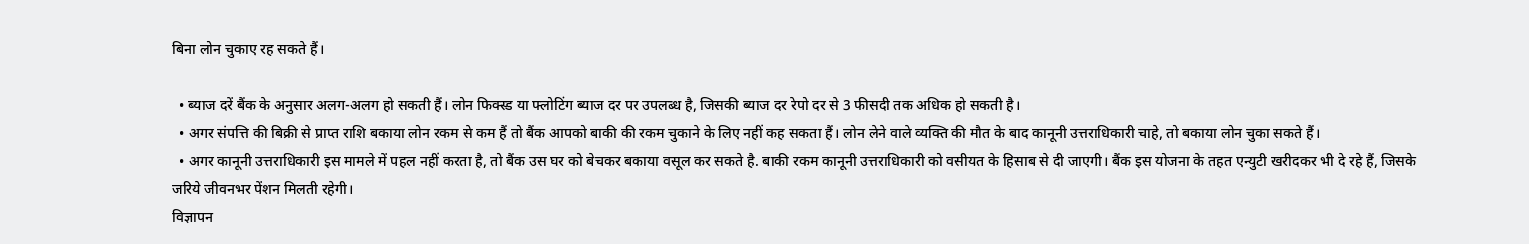बिना लोन चुकाए रह सकते हैं।

  • ब्याज दरें बैंक के अनुसार अलग-अलग हो सकती हैं। लोन फिक्स्ड या फ्लोटिंग ब्याज दर पर उपलब्ध है, जिसकी ब्याज दर रेपो दर से 3 फीसदी तक अधिक हो सकती है।
  • अगर संपत्ति की बिक्री से प्राप्त राशि बकाया लोन रकम से कम हैं तो बैंक आपको बाकी की रकम चुकाने के लिए नहीं कह सकता हैं। लोन लेने वाले व्यक्ति की मौत के बाद कानूनी उत्तराधिकारी चाहे, तो बकाया लोन चुका सकते हैं।
  • अगर कानूनी उत्तराधिकारी इस मामले में पहल नहीं करता है, तो बैंक उस घर को बेचकर बकाया वसूल कर सकते है. बाकी रकम कानूनी उत्तराधिकारी को वसीयत के हिसाब से दी जाएगी। बैंक इस योजना के तहत एन्युटी खरीदकर भी दे रहे हैं, जिसके जरिये जीवनभर पेंशन मिलती रहेगी।
विज्ञापन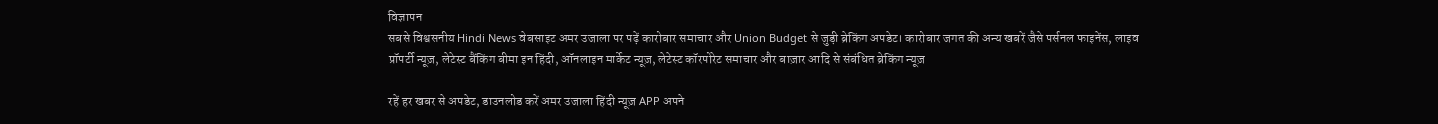विज्ञापन
सबसे विश्वसनीय Hindi News वेबसाइट अमर उजाला पर पढ़ें कारोबार समाचार और Union Budget से जुड़ी ब्रेकिंग अपडेट। कारोबार जगत की अन्य खबरें जैसे पर्सनल फाइनेंस, लाइव प्रॉपर्टी न्यूज़, लेटेस्ट बैंकिंग बीमा इन हिंदी, ऑनलाइन मार्केट न्यूज़, लेटेस्ट कॉरपोरेट समाचार और बाज़ार आदि से संबंधित ब्रेकिंग न्यूज़

रहें हर खबर से अपडेट, डाउनलोड करें अमर उजाला हिंदी न्यूज़ APP अपने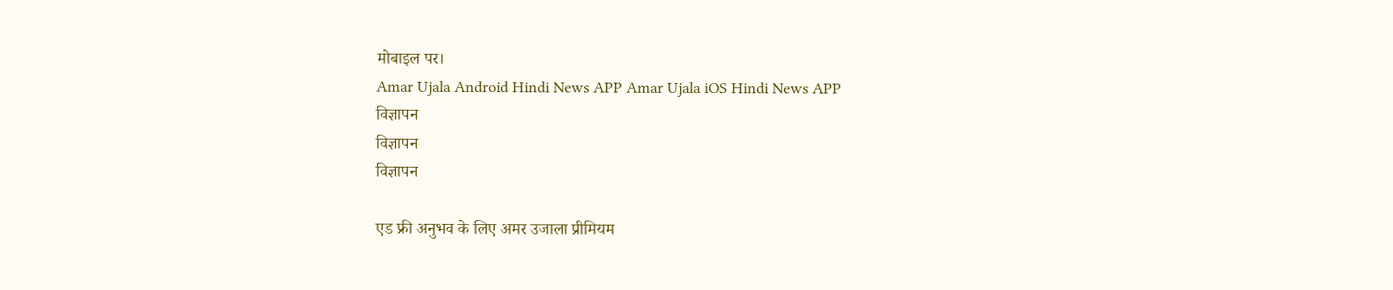मोबाइल पर।
Amar Ujala Android Hindi News APP Amar Ujala iOS Hindi News APP
विज्ञापन
विज्ञापन
विज्ञापन

एड फ्री अनुभव के लिए अमर उजाला प्रीमियम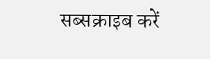सब्सक्राइब करें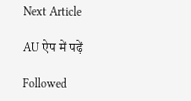Next Article

AU ऐप में पढ़ें

Followed